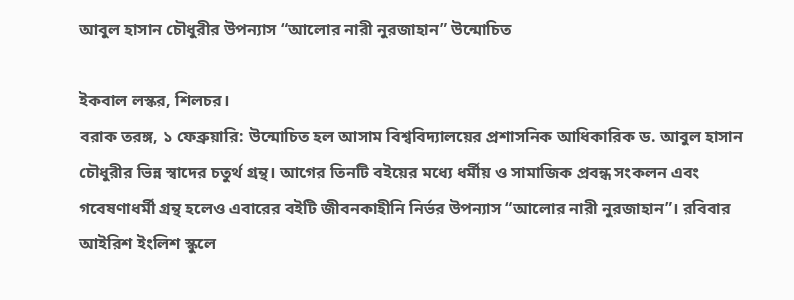আবুল হাসান চৌধুরীর উপন্যাস “আলোর নারী নুরজাহান” উন্মোচিত

ইকবাল লস্কর, শিলচর।
বরাক তরঙ্গ, ১ ফেব্রুয়ারি: উন্মোচিত হল আসাম বিশ্ববিদ্যালয়ের প্রশাসনিক আধিকারিক ড. আবুল হাসান চৌধুরীর ভিন্ন স্বাদের চতুর্থ গ্রন্থ। আগের তিনটি বইয়ের মধ্যে ধর্মীয় ও সামাজিক প্রবন্ধ সংকলন এবং গবেষণাধর্মী গ্রন্থ হলেও এবারের বইটি জীবনকাহীনি নির্ভর উপন্যাস “আলোর নারী নুরজাহান”। রবিবার আইরিশ ইংলিশ স্কুলে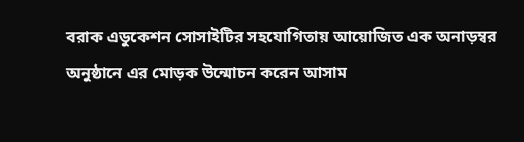বরাক এডুকেশন সোসাইটির সহযোগিতায় আয়োজিত এক অনাড়ম্বর অনুষ্ঠানে এর মোড়ক উন্মোচন করেন আসাম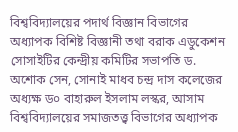বিশ্ববিদ্যালয়ের পদার্থ বিজ্ঞান বিভাগের অধ্যাপক বিশিষ্ট বিজ্ঞানী তথা বরাক এডুকেশন সোসাইটির কেন্দ্রীয় কমিটির সভাপতি ড. অশোক সেন, সোনাই মাধব চন্দ্র দাস কলেজের অধ্যক্ষ ড০ বাহারুল ইসলাম লস্কর, আসাম বিশ্ববিদ্যালয়ের সমাজতত্ত্ব বিভাগের অধ্যাপক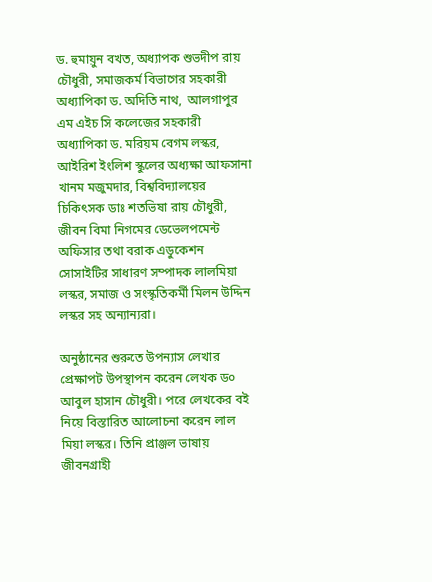ড. হুমায়ুন বখত, অধ্যাপক শুভদীপ রায় চৌধুরী, সমাজকর্ম বিভাগের সহকারী অধ্যাপিকা ড. অদিতি নাথ,  আলগাপুর এম এইচ সি কলেজের সহকারী অধ্যাপিকা ড. মরিয়ম বেগম লস্কর, আইরিশ ইংলিশ স্কুলের অধ্যক্ষা আফসানা খানম মজুমদার, বিশ্ববিদ্যালয়ের চিকিৎসক ডাঃ শতভিষা রায় চৌধুরী, জীবন বিমা নিগমের ডেভেলপমেন্ট অফিসার তথা বরাক এডুকেশন সোসাইটির সাধারণ সম্পাদক লালমিয়া লস্কর, সমাজ ও সংস্কৃতিকর্মী মিলন উদ্দিন লস্কর সহ অন্যান্যরা।

অনুষ্ঠানের শুরুতে উপন্যাস লেখার প্রেক্ষাপট উপস্থাপন করেন লেখক ড০ আবুল হাসান চৌধুরী। পরে লেখকের বই নিয়ে বিস্তারিত আলোচনা করেন লাল মিয়া লস্কর। তিনি প্রাঞ্জল ভাষায় জীবনগ্রাহী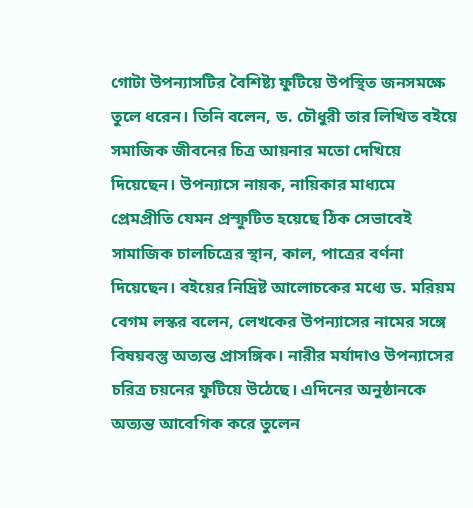গোটা উপন্যাসটির বৈশিষ্ট্য ফুটিয়ে উপস্থিত জনসমক্ষে তুলে ধরেন। তিনি বলেন, ড. চৌধুরী তার লিখিত বইয়ে সমাজিক জীবনের চিত্র আয়নার মতো দেখিয়ে দিয়েছেন। উপন্যাসে নায়ক, নায়িকার মাধ্যমে প্রেমপ্রীতি যেমন প্রস্ফুটিত হয়েছে ঠিক সেভাবেই সামাজিক চালচিত্রের স্থান, কাল, পাত্রের বর্ণনা দিয়েছেন। বইয়ের নিদ্রিষ্ট আলোচকের মধ্যে ড. মরিয়ম বেগম লস্কর বলেন, লেখকের উপন্যাসের নামের সঙ্গে বিষয়বস্তু অত্যন্ত প্রাসঙ্গিক। নারীর মর্যাদাও উপন্যাসের চরিত্র চয়নের ফুটিয়ে উঠেছে। এদিনের অনুষ্ঠানকে অত্যন্ত আবেগিক করে তুলেন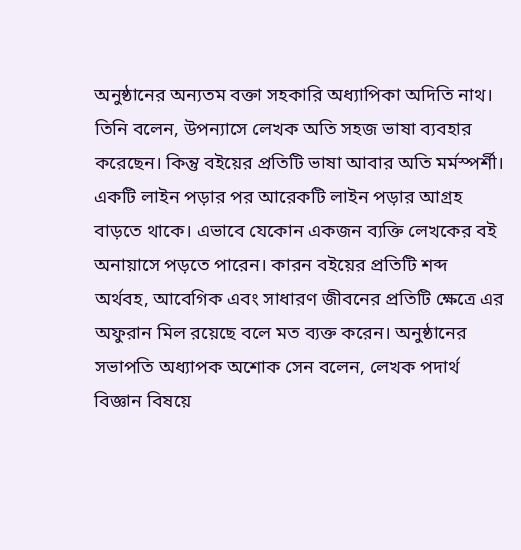অনুষ্ঠানের অন্যতম বক্তা সহকারি অধ্যাপিকা অদিতি নাথ। তিনি বলেন, উপন্যাসে লেখক অতি সহজ ভাষা ব্যবহার করেছেন। কিন্তু বইয়ের প্রতিটি ভাষা আবার অতি মর্মস্পর্শী। একটি লাইন পড়ার পর আরেকটি লাইন পড়ার আগ্রহ বাড়তে থাকে। এভাবে যেকোন একজন ব্যক্তি লেখকের বই অনায়াসে পড়তে পারেন। কারন বইয়ের প্রতিটি শব্দ অর্থবহ, আবেগিক এবং সাধারণ জীবনের প্রতিটি ক্ষেত্রে এর অফুরান মিল রয়েছে বলে মত ব্যক্ত করেন। অনুষ্ঠানের সভাপতি অধ্যাপক অশোক সেন বলেন, লেখক পদার্থ বিজ্ঞান বিষয়ে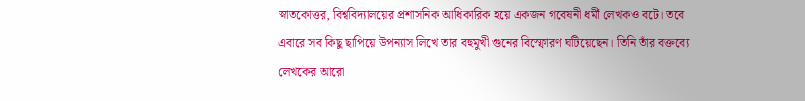স্নাতকোত্তর, বিশ্ববিদ্যালয়ের প্রশাসনিক আধিকারিক হয়ে একজন গবেষনী ধর্মী লেখকও বটে। তবে এবারে সব কিছু ছাপিয়ে উপন্যাস লিখে তার বহুমুখী গুনের বিস্ফোরণ ঘটিয়েছেন। তিনি তাঁর বক্তব্যে লেখকের আরো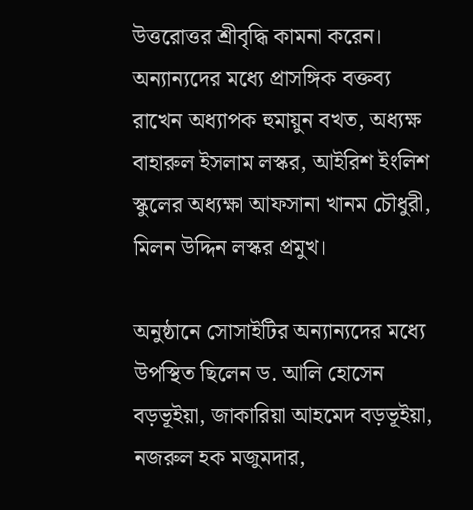উত্তরোত্তর শ্রীবৃদ্ধি কামনা করেন। অন্যান্যদের মধ্যে প্রাসঙ্গিক বক্তব্য রাখেন অধ্যাপক হুমায়ুন বখত, অধ্যক্ষ বাহারুল ইসলাম লস্কর, আইরিশ ইংলিশ স্কুলের অধ্যক্ষা আফসানা খানম চৌধুরী, মিলন উদ্দিন লস্কর প্রমুখ।

অনুষ্ঠানে সোসাইটির অন্যান্যদের মধ্যে উপস্থিত ছিলেন ড. আলি হোসেন বড়ভূইয়া, জাকারিয়া আহমেদ বড়ভূইয়া, নজরুল হক মজুমদার,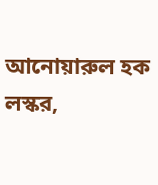আনোয়ারুল হক লস্কর,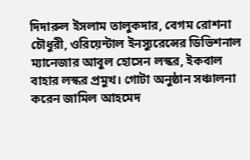দিদারুল ইসলাম তালুকদার, বেগম রোশনা চৌধুরী, ওরিয়েন্টাল ইনস্যুরেন্সের ডিভিশনাল ম্যানেজার আবুল হোসেন লস্কর, ইকবাল বাহার লস্কর প্রমুখ। গোটা অনুষ্ঠান সঞ্চালনা করেন জামিল আহমেদ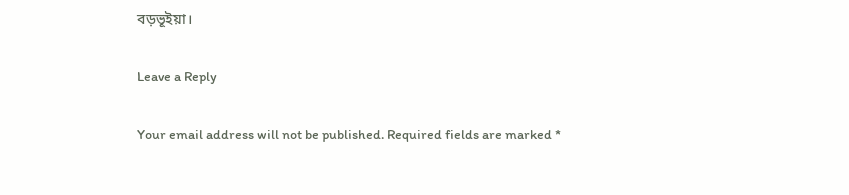বড়ভূইয়া।

Leave a Reply

Your email address will not be published. Required fields are marked *